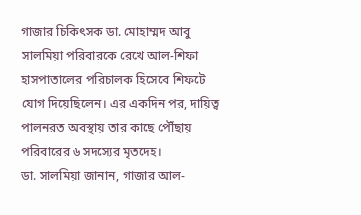গাজার চিকিৎসক ডা. মোহাম্মদ আবু সালমিয়া পরিবারকে রেখে আল-শিফা হাসপাতালের পরিচালক হিসেবে শিফটে যোগ দিয়েছিলেন। এর একদিন পর, দায়িত্ব পালনরত অবস্থায় তার কাছে পৌঁছায় পরিবারের ৬ সদস্যের মৃতদেহ।
ডা. সালমিয়া জানান, গাজার আল-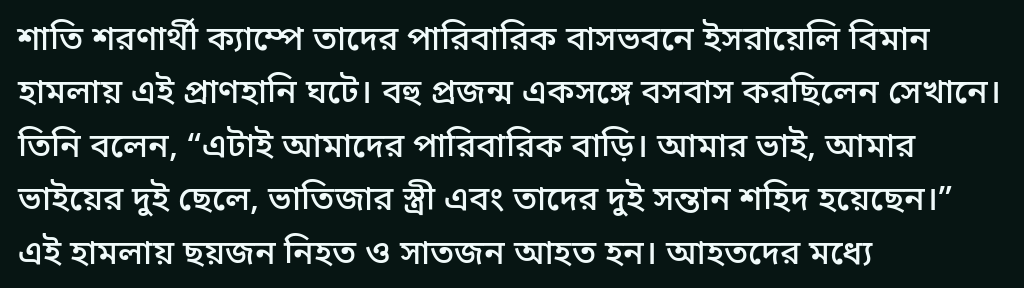শাতি শরণার্থী ক্যাম্পে তাদের পারিবারিক বাসভবনে ইসরায়েলি বিমান হামলায় এই প্রাণহানি ঘটে। বহু প্রজন্ম একসঙ্গে বসবাস করছিলেন সেখানে। তিনি বলেন, “এটাই আমাদের পারিবারিক বাড়ি। আমার ভাই, আমার ভাইয়ের দুই ছেলে, ভাতিজার স্ত্রী এবং তাদের দুই সন্তান শহিদ হয়েছেন।”
এই হামলায় ছয়জন নিহত ও সাতজন আহত হন। আহতদের মধ্যে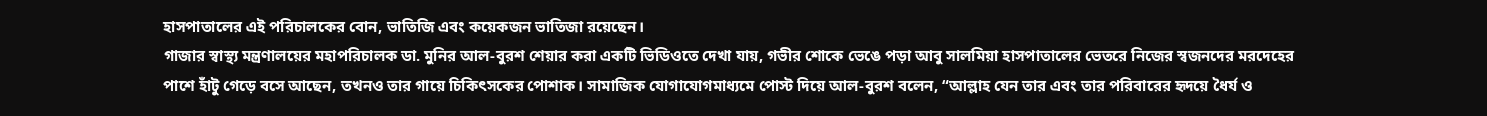হাসপাতালের এই পরিচালকের বোন, ভাতিজি এবং কয়েকজন ভাতিজা রয়েছেন।
গাজার স্বাস্থ্য মন্ত্রণালয়ের মহাপরিচালক ডা. মুনির আল-বুরশ শেয়ার করা একটি ভিডিওতে দেখা যায়, গভীর শোকে ভেঙে পড়া আবু সালমিয়া হাসপাতালের ভেতরে নিজের স্বজনদের মরদেহের পাশে হাঁটু গেড়ে বসে আছেন, তখনও তার গায়ে চিকিৎসকের পোশাক। সামাজিক যোগাযোগমাধ্যমে পোস্ট দিয়ে আল-বুরশ বলেন, “আল্লাহ যেন তার এবং তার পরিবারের হৃদয়ে ধৈর্য ও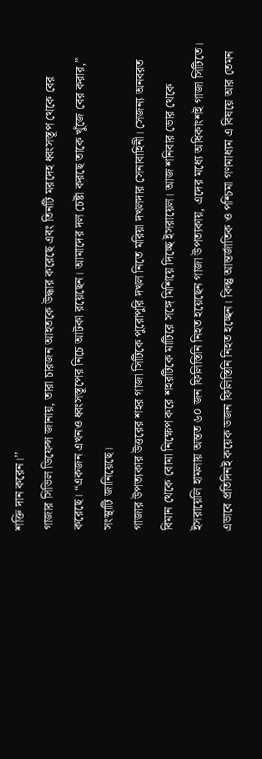শক্তি দান করেন।’’
গাজার সিভিল ডিফেন্স জানায়, তারা চারজন আহতকে উদ্ধার করেছে এবং তিনটি মরদেহ ধ্বংসস্তূপ থেকে বের করেছে। “একজন এখনও ধ্বংসস্তূপের নিচে আটকা রয়েছেন। আমাদের দল চেষ্টা করছে তাকে খুঁজে বের করার,” সংস্থাটি জানিয়েছে।
গাজার উপত্যকার উত্তরের শহর গাজা সিটিকে পুরোপুরি দখল নিতে মরিয়া দখলদার সেনাবাহিনী। সেজন্য অনবরত বিমান থেকে বোমা নিক্ষেপ করে শহরটিকে মাটিরে সঙ্গে মিশিয়ে দিচ্ছে ইসরায়েল। আজ শনিবার ভোর থেকে ইসরায়েলি হামলায় অন্তত ৬০ জন ফিলিস্তিনি নিহত হয়েছেন গাজা উপত্যকায়, এদের মধ্যে অধিকাংশই গাজা সিটিতে।
এভাবে প্রতিদিনই কয়েক ডজন ফিলিস্তিনি নিহত হচ্ছেন। কিন্তু আন্তর্জাতিক ও পশ্চিমা গণমাধ্যম এ বিষয়ে আর তেমন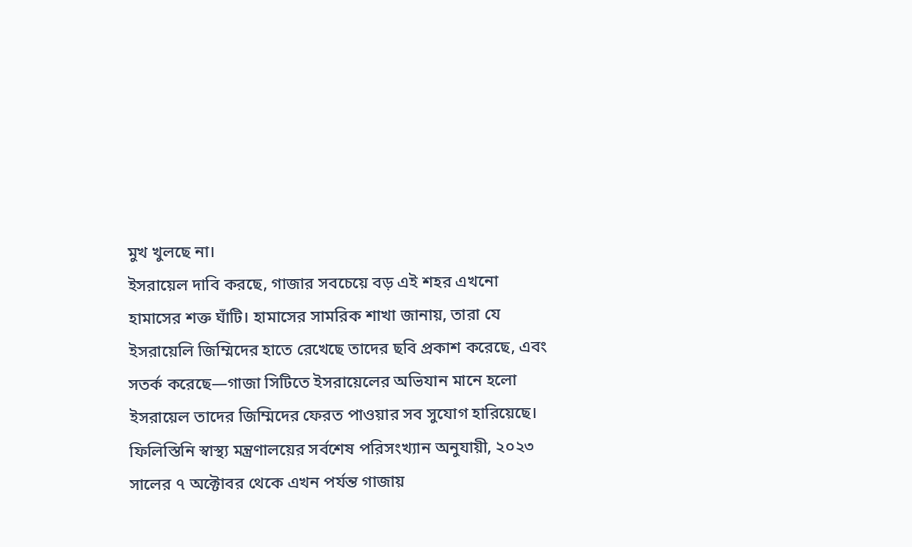মুখ খুলছে না।
ইসরায়েল দাবি করছে, গাজার সবচেয়ে বড় এই শহর এখনো হামাসের শক্ত ঘাঁটি। হামাসের সামরিক শাখা জানায়, তারা যে ইসরায়েলি জিম্মিদের হাতে রেখেছে তাদের ছবি প্রকাশ করেছে, এবং সতর্ক করেছে—গাজা সিটিতে ইসরায়েলের অভিযান মানে হলো ইসরায়েল তাদের জিম্মিদের ফেরত পাওয়ার সব সুযোগ হারিয়েছে।
ফিলিস্তিনি স্বাস্থ্য মন্ত্রণালয়ের সর্বশেষ পরিসংখ্যান অনুযায়ী, ২০২৩ সালের ৭ অক্টোবর থেকে এখন পর্যন্ত গাজায়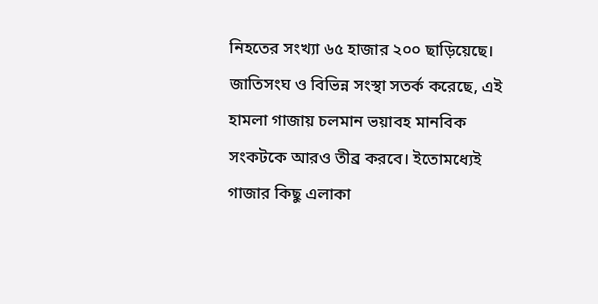নিহতের সংখ্যা ৬৫ হাজার ২০০ ছাড়িয়েছে।
জাতিসংঘ ও বিভিন্ন সংস্থা সতর্ক করেছে, এই হামলা গাজায় চলমান ভয়াবহ মানবিক সংকটকে আরও তীব্র করবে। ইতোমধ্যেই গাজার কিছু এলাকা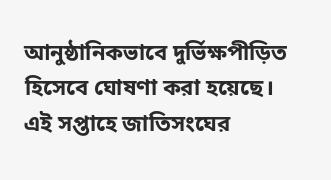আনুষ্ঠানিকভাবে দুর্ভিক্ষপীড়িত হিসেবে ঘোষণা করা হয়েছে।
এই সপ্তাহে জাতিসংঘের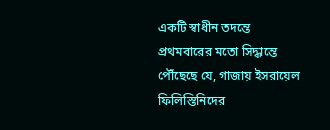একটি স্বাধীন তদন্তে প্রথমবারের মতো সিদ্ধান্তে পৌঁছেছে যে, গাজায় ইসরায়েল ফিলিস্তিনিদের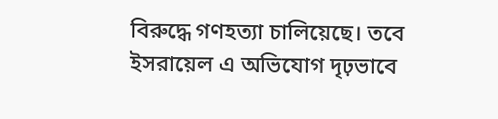বিরুদ্ধে গণহত্যা চালিয়েছে। তবে ইসরায়েল এ অভিযোগ দৃঢ়ভাবে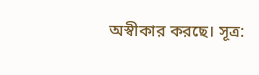অস্বীকার করছে। সূত্র: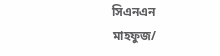সিএনএন
মাহফুজ/